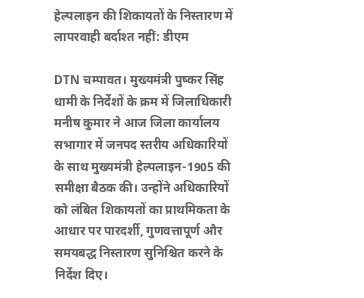हेल्पलाइन की शिकायतों के निस्तारण में लापरवाही बर्दाश्त नहीं: डीएम

DTN चम्पावत। मुख्यमंत्री पुष्कर सिंह धामी के निर्देशों के क्रम में जिलाधिकारी मनीष कुमार ने आज जिला कार्यालय सभागार में जनपद स्तरीय अधिकारियों के साथ मुख्यमंत्री हेल्पलाइन-1905 की समीक्षा बैठक की। उन्होंने अधिकारियों को लंबित शिकायतों का प्राथमिकता के आधार पर पारदर्शी, गुणवत्तापूर्ण और समयबद्ध निस्तारण सुनिश्चित करने के निर्देश दिए।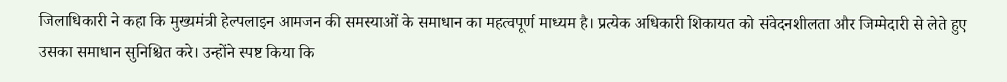जिलाधिकारी ने कहा कि मुख्यमंत्री हेल्पलाइन आमजन की समस्याओं के समाधान का महत्वपूर्ण माध्यम है। प्रत्येक अधिकारी शिकायत को संवेदनशीलता और जिम्मेदारी से लेते हुए उसका समाधान सुनिश्चित करे। उन्होंने स्पष्ट किया कि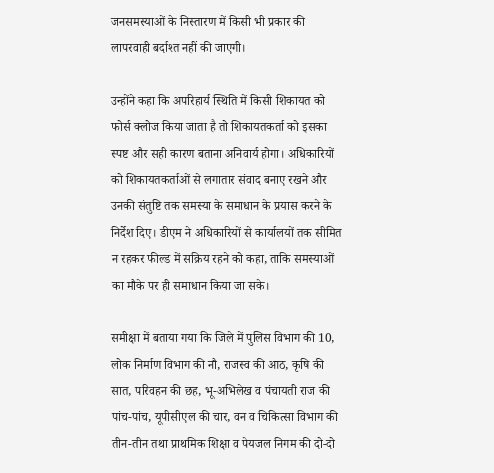जनसमस्याओं के निस्तारण में किसी भी प्रकार की लापरवाही बर्दाश्त नहीं की जाएगी।

उन्होंने कहा कि अपरिहार्य स्थिति में किसी शिकायत को फोर्स क्लोज किया जाता है तो शिकायतकर्ता को इसका स्पष्ट और सही कारण बताना अनिवार्य होगा। अधिकारियों को शिकायतकर्ताओं से लगातार संवाद बनाए रखने और उनकी संतुष्टि तक समस्या के समाधान के प्रयास करने के निर्देश दिए। डीएम ने अधिकारियों से कार्यालयों तक सीमित न रहकर फील्ड में सक्रिय रहने को कहा, ताकि समस्याओं का मौके पर ही समाधान किया जा सके।

समीक्षा में बताया गया कि जिले में पुलिस विभाग की 10, लोक निर्माण विभाग की नौ, राजस्व की आठ, कृषि की सात, परिवहन की छह, भू-अभिलेख व पंचायती राज की पांच-पांच, यूपीसीएल की चार, वन व चिकित्सा विभाग की तीन-तीन तथा प्राथमिक शिक्षा व पेयजल निगम की दो-दो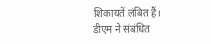शिकायतें लंबित हैं। डीएम ने संबंधित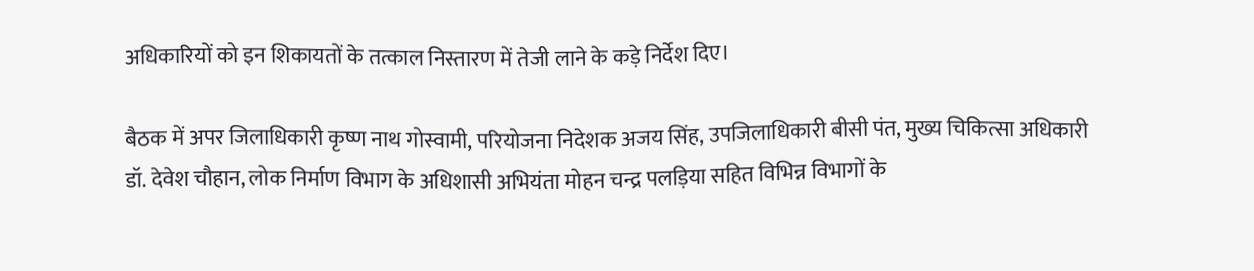अधिकारियों को इन शिकायतों के तत्काल निस्तारण में तेजी लाने के कड़े निर्देश दिए।

बैठक में अपर जिलाधिकारी कृष्ण नाथ गोस्वामी, परियोजना निदेशक अजय सिंह, उपजिलाधिकारी बीसी पंत, मुख्य चिकित्सा अधिकारी डॉ. देवेश चौहान, लोक निर्माण विभाग के अधिशासी अभियंता मोहन चन्द्र पलड़िया सहित विभिन्न विभागों के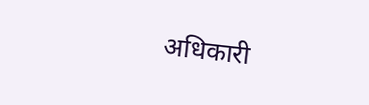अधिकारी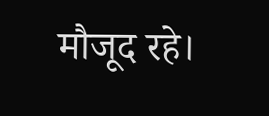मौजूद रहे।